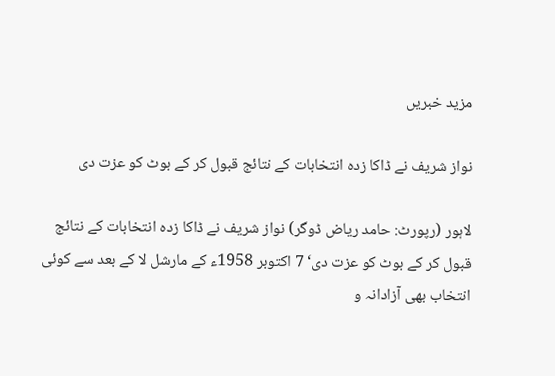مزید خبریں

نواز شریف نے ڈاکا زدہ انتخابات کے نتائج قبول کر کے بوٹ کو عزت دی

لاہور (رپورٹ: حامد ریاض ڈوگر) نواز شریف نے ڈاکا زدہ انتخابات کے نتائج قبول کر کے بوٹ کو عزت دی‘ 7 اکتوبر 1958ء کے مارشل لا کے بعد سے کوئی انتخاب بھی آزادانہ و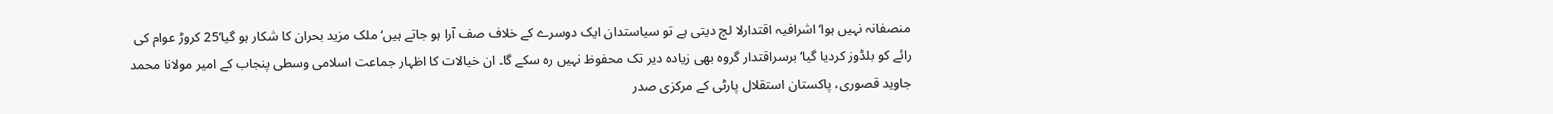منصفانہ نہیں ہوا‘ اشرافیہ اقتدارلا لچ دیتی ہے تو سیاستدان ایک دوسرے کے خلاف صف آرا ہو جاتے ہیں‘ ملک مزید بحران کا شکار ہو گیا‘25 کروڑ عوام کی رائے کو بلڈوز کردیا گیا‘ برسراقتدار گروہ بھی زیادہ دیر تک محفوظ نہیں رہ سکے گا۔ ان خیالات کا اظہار جماعت اسلامی وسطی پنجاب کے امیر مولانا محمد جاوید قصوری، پاکستان استقلال پارٹی کے مرکزی صدر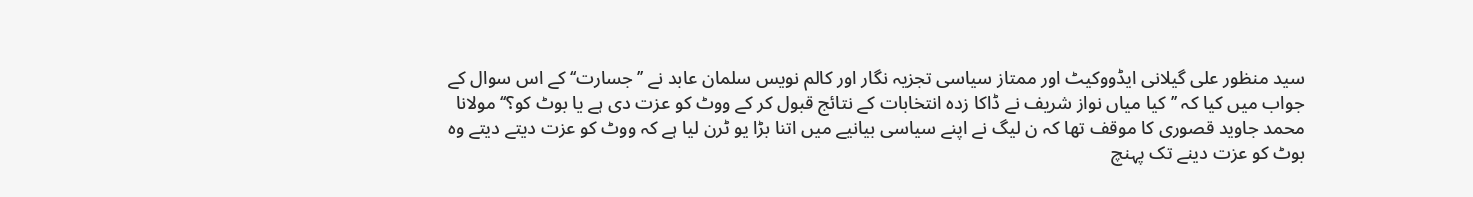سید منظور علی گیلانی ایڈووکیٹ اور ممتاز سیاسی تجزیہ نگار اور کالم نویس سلمان عابد نے ’’جسارت‘‘ کے اس سوال کے جواب میں کیا کہ ’’کیا میاں نواز شریف نے ڈاکا زدہ انتخابات کے نتائج قبول کر کے ووٹ کو عزت دی ہے یا بوٹ کو؟‘‘ مولانا محمد جاوید قصوری کا موقف تھا کہ ن لیگ نے اپنے سیاسی بیانیے میں اتنا بڑا یو ٹرن لیا ہے کہ ووٹ کو عزت دیتے دیتے وہ بوٹ کو عزت دینے تک پہنچ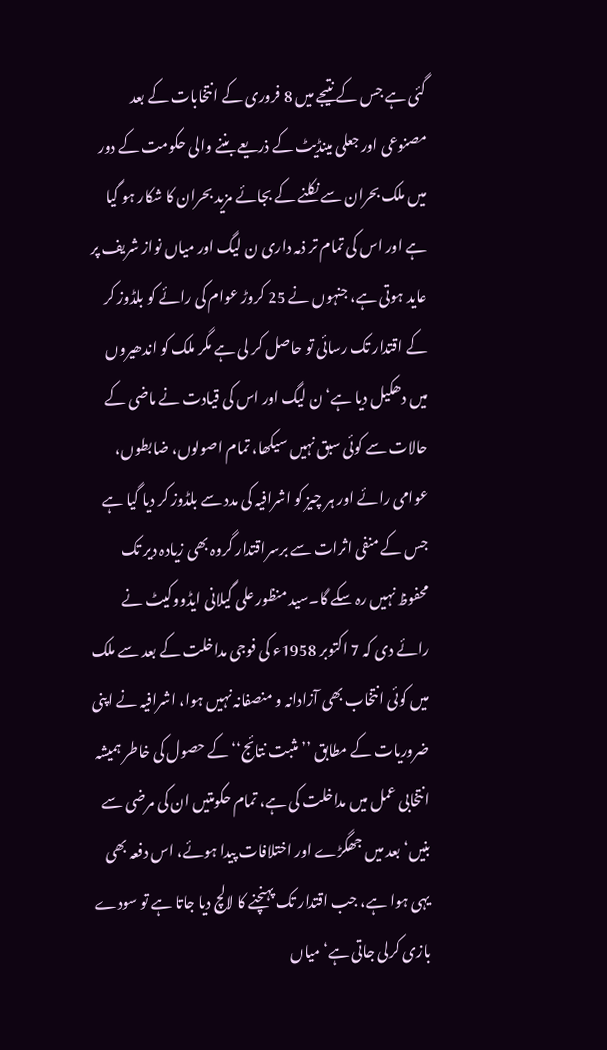گئی ہے جس کے نتیجے میں 8 فروری کے انتخابات کے بعد مصنوعی اور جعلی مینڈیٹ کے ذریعے بننے والی حکومت کے دور میں ملک بحران سے نکلنے کے بجائے مزید بحران کا شکار ہو گیا ہے اور اس کی تمام تر ذمہ داری ن لیگ اور میاں نواز شریف پر عاید ہوتی ہے، جنہوں نے 25 کروڑ عوام کی رائے کو بلڈوز کر کے اقتدار تک رسائی تو حاصل کر لی ہے مگر ملک کو اندھیروں میں دھکیل دیا ہے‘ ن لیگ اور اس کی قیادت نے ماضی کے حالات سے کوئی سبق نہیں سیکھا، تمام اصولوں، ضابطوں، عوامی رائے اور ہر چیز کو اشرافیہ کی مدد سے بلڈوز کر دیا گیا ہے جس کے منفی اثرات سے برسراقتدار گروہ بھی زیادہ دیر تک محفوظ نہیں رہ سکے گا۔سید منظور علی گیلانی ایڈووکیٹ نے رائے دی کہ 7 اکتوبر 1958ء کی فوجی مداخلت کے بعد سے ملک میں کوئی انتخاب بھی آزادانہ و منصفانہ نہیں ہوا، اشرافیہ نے اپنی ضروریات کے مطابق ’’مثبت نتائج‘‘ کے حصول کی خاطر ہمیشہ انتخابی عمل میں مداخلت کی ہے، تمام حکومتیں ان کی مرضی سے بنیں‘ بعد میں جھگڑے اور اختلافات پیدا ہوئے، اس دفعہ بھی یہی ہوا ہے، جب اقتدار تک پہنچنے کا لالچ دیا جاتا ہے تو سودے بازی کرلی جاتی ہے‘ میاں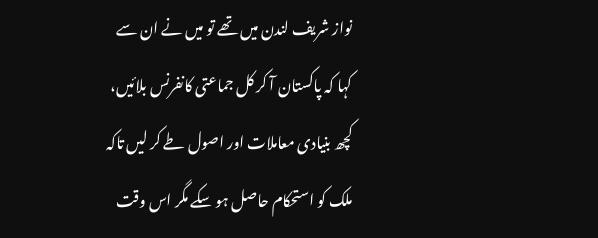نواز شریف لندن میں تھے تو میں نے ان سے کہا کہ پاکستان آ کر کل جماعتی کانفرنس بلائیں، کچھ بنیادی معاملات اور اصول طے کر لیں تاکہ ملک کو استحکام حاصل ہو سکے مگر اس وقت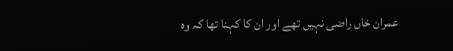عمران خاں راضی نہیں تھے اور ان کا کہنا تھا کہ وہ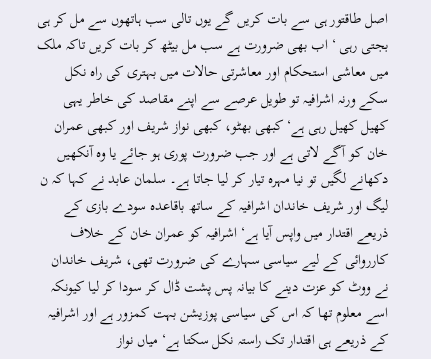اصل طاقتور ہی سے بات کریں گے یوں تالی سب ہاتھوں سے مل کر ہی بجتی رہی ‘ اب بھی ضرورت ہے سب مل بیٹھ کر بات کریں تاکہ ملک میں معاشی استحکام اور معاشرتی حالات میں بہتری کی راہ نکل سکے ورنہ اشرافیہ تو طویل عرصے سے اپنے مقاصد کی خاطر یہی کھیل کھیل رہی ہے‘ کبھی بھٹو، کبھی نواز شریف اور کبھی عمران خان کو آگے لاتی ہے اور جب ضرورت پوری ہو جائے یا وہ آنکھیں دکھانے لگیں تو نیا مہرہ تیار کر لیا جاتا ہے۔ سلمان عابد نے کہا کہ ن لیگ اور شریف خاندان اشرافیہ کے ساتھ باقاعدہ سودے بازی کے ذریعے اقتدار میں واپس آیا ہے‘ اشرافیہ کو عمران خان کے خلاف کارروائی کے لیے سیاسی سہارے کی ضرورت تھی، شریف خاندان نے ووٹ کو عزت دینے کا بیانہ پس پشت ڈال کر سودا کر لیا کیونکہ اسے معلوم تھا کہ اس کی سیاسی پوزیشن بہت کمزور ہے اور اشرافیہ کے ذریعے ہی اقتدار تک راستہ نکل سکتا ہے‘ میاں نواز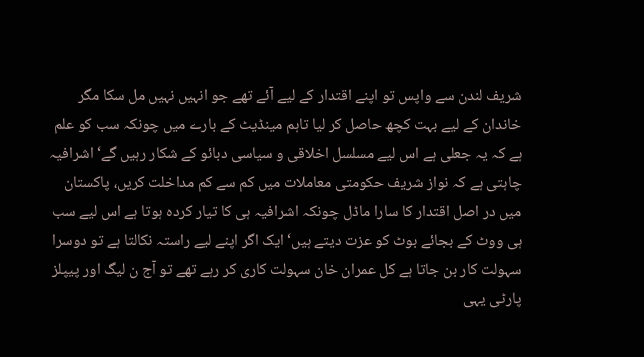شریف لندن سے واپس تو اپنے اقتدار کے لیے آئے تھے جو انہیں نہیں مل سکا مگر خاندان کے لیے بہت کچھ حاصل کر لیا تاہم مینڈیٹ کے بارے میں چونکہ سب کو علم ہے کہ یہ جعلی ہے اس لیے مسلسل اخلاقی و سیاسی دبائو کے شکار رہیں گے‘ اشرافیہ چاہتی ہے کہ نواز شریف حکومتی معاملات میں کم سے کم مداخلت کریں، پاکستان میں در اصل اقتدار کا سارا ماڈل چونکہ اشرافیہ ہی کا تیار کردہ ہوتا ہے اس لیے سب ہی ووٹ کے بجائے بوٹ کو عزت دیتے ہیں‘ ایک اگر اپنے لیے راستہ نکالتا ہے تو دوسرا سہولت کار بن جاتا ہے کل عمران خان سہولت کاری کر رہے تھے تو آج ن لیگ اور پیپلز پارٹی یہی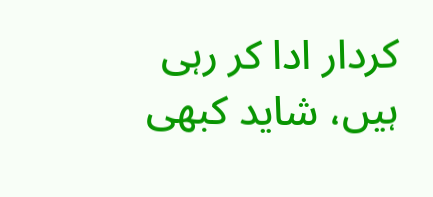کردار ادا کر رہی ہیں، شاید کبھی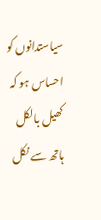سیاستدانوں کو احساس ہو کہ کھیل بالکل ہاتھ سے نکل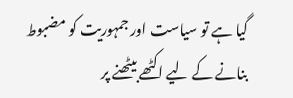گیا ہے تو سیاست اور جمہوریت کو مضبوط بنانے کے لیے اکٹھے بیٹھنے پر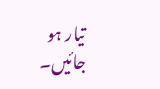تیار ہو جائیں۔